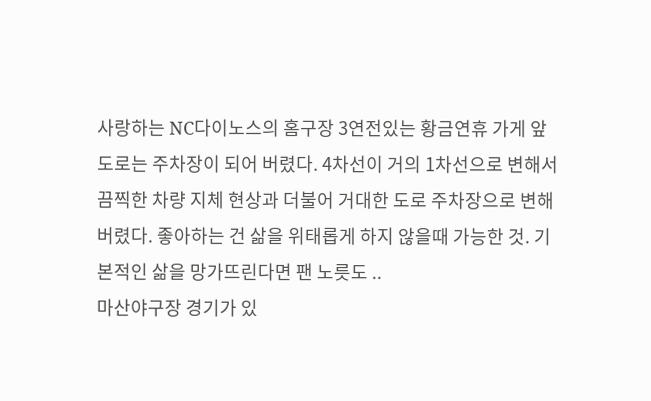사랑하는 NC다이노스의 홈구장 3연전있는 황금연휴 가게 앞 도로는 주차장이 되어 버렸다. 4차선이 거의 1차선으로 변해서 끔찍한 차량 지체 현상과 더불어 거대한 도로 주차장으로 변해버렸다. 좋아하는 건 삶을 위태롭게 하지 않을때 가능한 것. 기본적인 삶을 망가뜨린다면 팬 노릇도 ..
마산야구장 경기가 있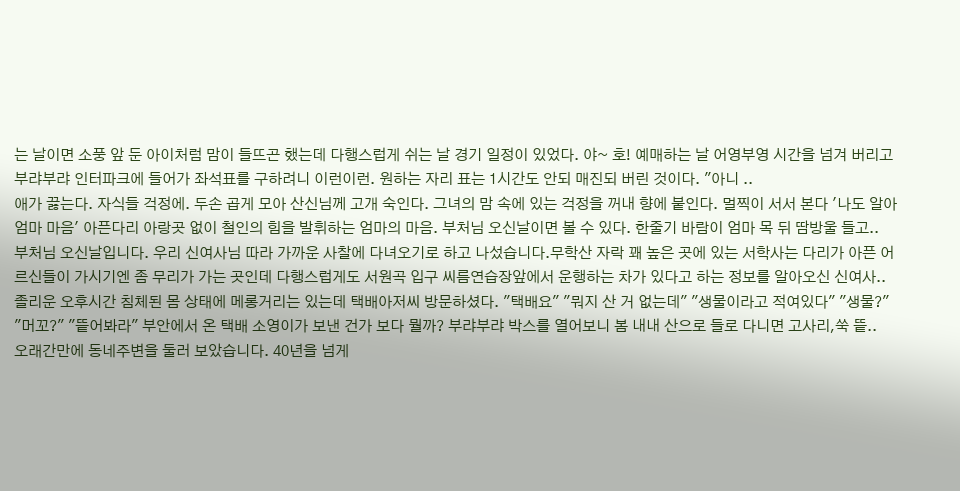는 날이면 소풍 앞 둔 아이처럼 맘이 들뜨곤 했는데 다행스럽게 쉬는 날 경기 일정이 있었다. 야~ 호! 예매하는 날 어영부영 시간을 넘겨 버리고 부랴부랴 인터파크에 들어가 좌석표를 구하려니 이런이런. 원하는 자리 표는 1시간도 안되 매진되 버린 것이다. "아니 ..
애가 끓는다. 자식들 걱정에. 두손 곱게 모아 산신님께 고개 숙인다. 그녀의 맘 속에 있는 걱정을 꺼내 향에 붙인다. 멀찍이 서서 본다 '나도 알아 엄마 마음' 아픈다리 아랑곳 없이 철인의 힘을 발휘하는 엄마의 마음. 부처님 오신날이면 볼 수 있다. 한줄기 바람이 엄마 목 뒤 땀방울 들고..
부처님 오신날입니다. 우리 신여사님 따라 가까운 사찰에 다녀오기로 하고 나섰습니다.무학산 자락 꽤 높은 곳에 있는 서학사는 다리가 아픈 어르신들이 가시기엔 좀 무리가 가는 곳인데 다행스럽게도 서원곡 입구 씨름연습장앞에서 운행하는 차가 있다고 하는 정보를 알아오신 신여사..
졸리운 오후시간 침체된 몸 상태에 메롱거리는 있는데 택배아저씨 방문하셨다. "택배요" "뭐지 산 거 없는데" "생물이라고 적여있다" "생물?" "머꼬?" "띁어봐라" 부안에서 온 택배 소영이가 보낸 건가 보다 뭘까? 부랴부랴 박스를 열어보니 봄 내내 산으로 들로 다니면 고사리,쑥 띁..
오래간만에 동네주변을 둘러 보았습니다. 40년을 넘게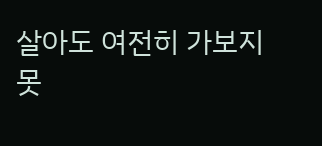살아도 여전히 가보지 못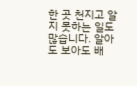한 곳 천지고 알지 못하는 일도 많습니다. 알아도 보아도 배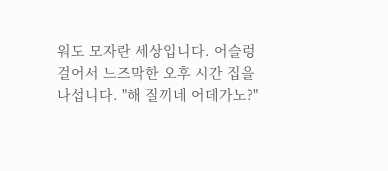워도 모자란 세상입니다. 어슬렁 걸어서 느즈막한 오후 시간 집을 나섭니다. "해 질끼네 어데가노?"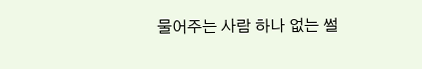물어주는 사람 하나 없는 썰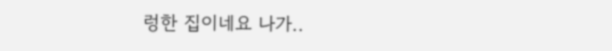렁한 집이네요 나가..